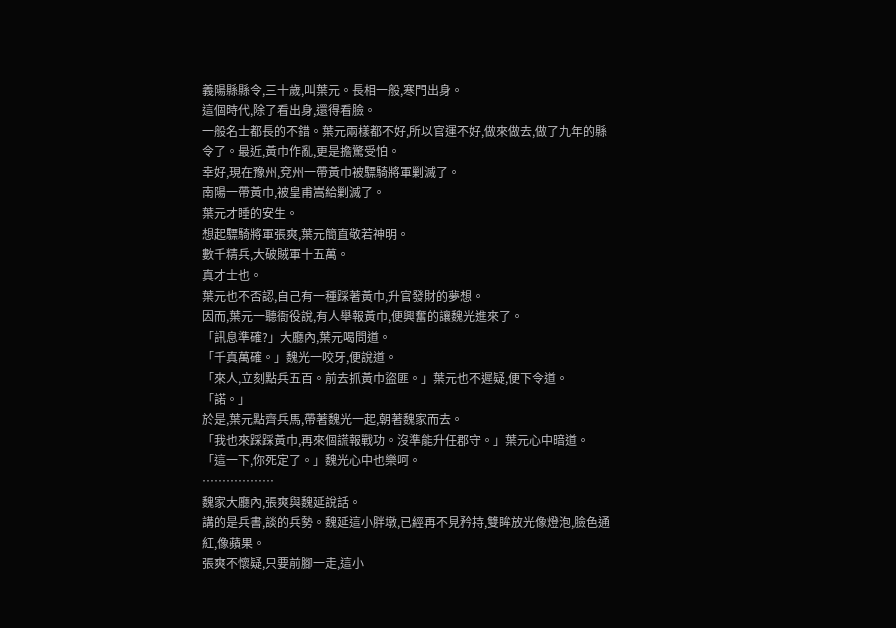義陽縣縣令,三十歲,叫葉元。長相一般,寒門出身。
這個時代,除了看出身,還得看臉。
一般名士都長的不錯。葉元兩樣都不好,所以官運不好,做來做去,做了九年的縣令了。最近,黃巾作亂,更是擔驚受怕。
幸好,現在豫州,兗州一帶黃巾被驃騎將軍剿滅了。
南陽一帶黃巾,被皇甫嵩給剿滅了。
葉元才睡的安生。
想起驃騎將軍張爽,葉元簡直敬若神明。
數千精兵,大破賊軍十五萬。
真才士也。
葉元也不否認,自己有一種踩著黃巾,升官發財的夢想。
因而,葉元一聽衙役說,有人舉報黃巾,便興奮的讓魏光進來了。
「訊息準確?」大廳內,葉元喝問道。
「千真萬確。」魏光一咬牙,便說道。
「來人,立刻點兵五百。前去抓黃巾盜匪。」葉元也不遲疑,便下令道。
「諾。」
於是,葉元點齊兵馬,帶著魏光一起,朝著魏家而去。
「我也來踩踩黃巾,再來個謊報戰功。沒準能升任郡守。」葉元心中暗道。
「這一下,你死定了。」魏光心中也樂呵。
………………
魏家大廳內,張爽與魏延說話。
講的是兵書,談的兵勢。魏延這小胖墩,已經再不見矜持,雙眸放光像燈泡,臉色通紅,像蘋果。
張爽不懷疑,只要前腳一走,這小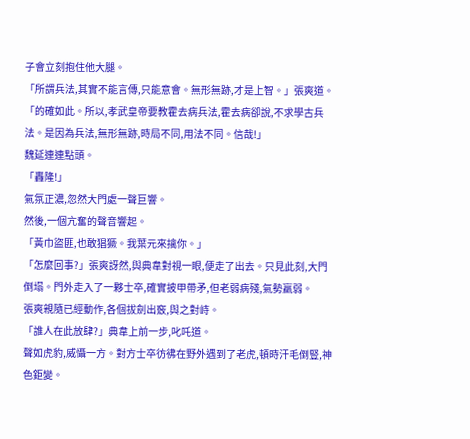子會立刻抱住他大腿。
「所謂兵法,其實不能言傳,只能意會。無形無跡,才是上智。」張爽道。
「的確如此。所以,孝武皇帝要教霍去病兵法,霍去病卻說,不求學古兵法。是因為兵法,無形無跡,時局不同,用法不同。信哉!」
魏延連連點頭。
「轟隆!」
氣氛正濃,忽然大門處一聲巨響。
然後,一個亢奮的聲音響起。
「黃巾盜匪,也敢猖獗。我葉元來擒你。」
「怎麼回事?」張爽訝然,與典韋對視一眼,便走了出去。只見此刻,大門倒塌。門外走入了一夥士卒,確實披甲帶矛,但老弱病殘,氣勢羸弱。
張爽親隨已經動作,各個拔劍出竅,與之對峙。
「誰人在此放肆?」典韋上前一步,叱吒道。
聲如虎豹,威懾一方。對方士卒彷彿在野外遇到了老虎,頓時汗毛倒豎,神色鉅變。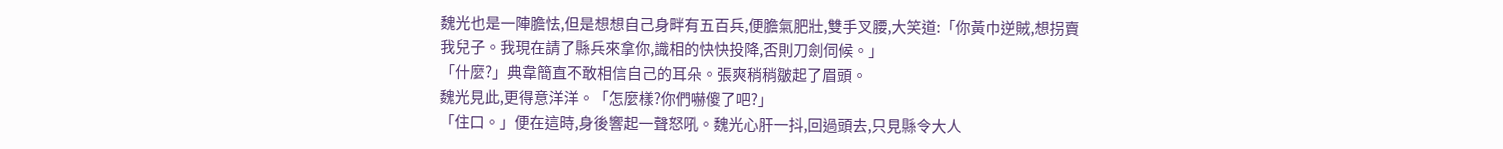魏光也是一陣膽怯,但是想想自己身畔有五百兵,便膽氣肥壯,雙手叉腰,大笑道:「你黃巾逆賊,想拐賣我兒子。我現在請了縣兵來拿你,識相的快快投降,否則刀劍伺候。」
「什麼?」典韋簡直不敢相信自己的耳朵。張爽稍稍皺起了眉頭。
魏光見此,更得意洋洋。「怎麼樣?你們嚇傻了吧?」
「住口。」便在這時,身後響起一聲怒吼。魏光心肝一抖,回過頭去,只見縣令大人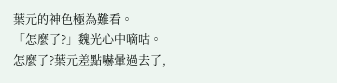葉元的神色極為難看。
「怎麼了?」魏光心中嘀咕。
怎麼了?葉元差點嚇暈過去了,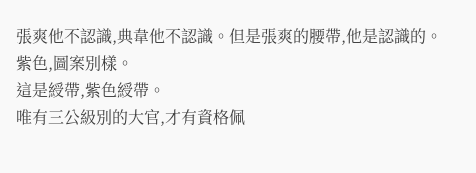張爽他不認識,典韋他不認識。但是張爽的腰帶,他是認識的。
紫色,圖案別樣。
這是綬帶,紫色綬帶。
唯有三公級別的大官,才有資格佩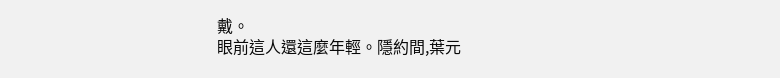戴。
眼前這人還這麼年輕。隱約間,葉元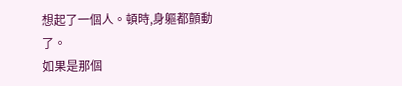想起了一個人。頓時,身軀都顫動了。
如果是那個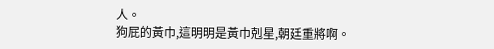人。
狗屁的黃巾,這明明是黃巾剋星,朝廷重將啊。